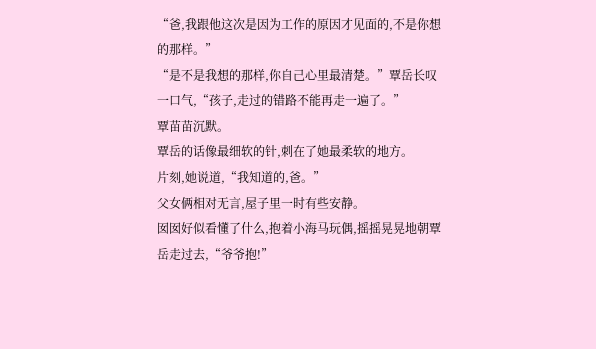“爸,我跟他这次是因为工作的原因才见面的,不是你想的那样。”
“是不是我想的那样,你自己心里最清楚。”覃岳长叹一口气,“孩子,走过的错路不能再走一遍了。”
覃苗苗沉默。
覃岳的话像最细软的针,刺在了她最柔软的地方。
片刻,她说道,“我知道的,爸。”
父女俩相对无言,屋子里一时有些安静。
囡囡好似看懂了什么,抱着小海马玩偶,摇摇晃晃地朝覃岳走过去,“爷爷抱!”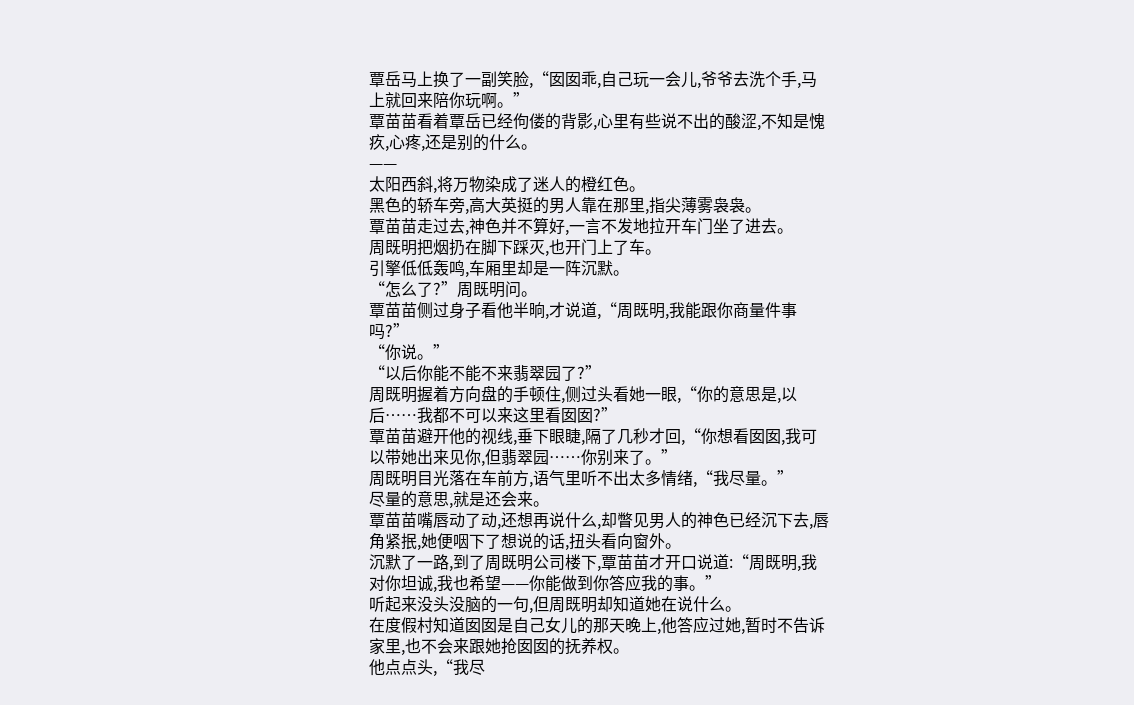覃岳马上换了一副笑脸,“囡囡乖,自己玩一会儿,爷爷去洗个手,马上就回来陪你玩啊。”
覃苗苗看着覃岳已经佝偻的背影,心里有些说不出的酸涩,不知是愧疚,心疼,还是别的什么。
——
太阳西斜,将万物染成了迷人的橙红色。
黑色的轿车旁,高大英挺的男人靠在那里,指尖薄雾袅袅。
覃苗苗走过去,神色并不算好,一言不发地拉开车门坐了进去。
周既明把烟扔在脚下踩灭,也开门上了车。
引擎低低轰鸣,车厢里却是一阵沉默。
“怎么了?”周既明问。
覃苗苗侧过身子看他半晌,才说道,“周既明,我能跟你商量件事吗?”
“你说。”
“以后你能不能不来翡翠园了?”
周既明握着方向盘的手顿住,侧过头看她一眼,“你的意思是,以后……我都不可以来这里看囡囡?”
覃苗苗避开他的视线,垂下眼睫,隔了几秒才回,“你想看囡囡,我可以带她出来见你,但翡翠园……你别来了。”
周既明目光落在车前方,语气里听不出太多情绪,“我尽量。”
尽量的意思,就是还会来。
覃苗苗嘴唇动了动,还想再说什么,却瞥见男人的神色已经沉下去,唇角紧抿,她便咽下了想说的话,扭头看向窗外。
沉默了一路,到了周既明公司楼下,覃苗苗才开口说道:“周既明,我对你坦诚,我也希望——你能做到你答应我的事。”
听起来没头没脑的一句,但周既明却知道她在说什么。
在度假村知道囡囡是自己女儿的那天晚上,他答应过她,暂时不告诉家里,也不会来跟她抢囡囡的抚养权。
他点点头,“我尽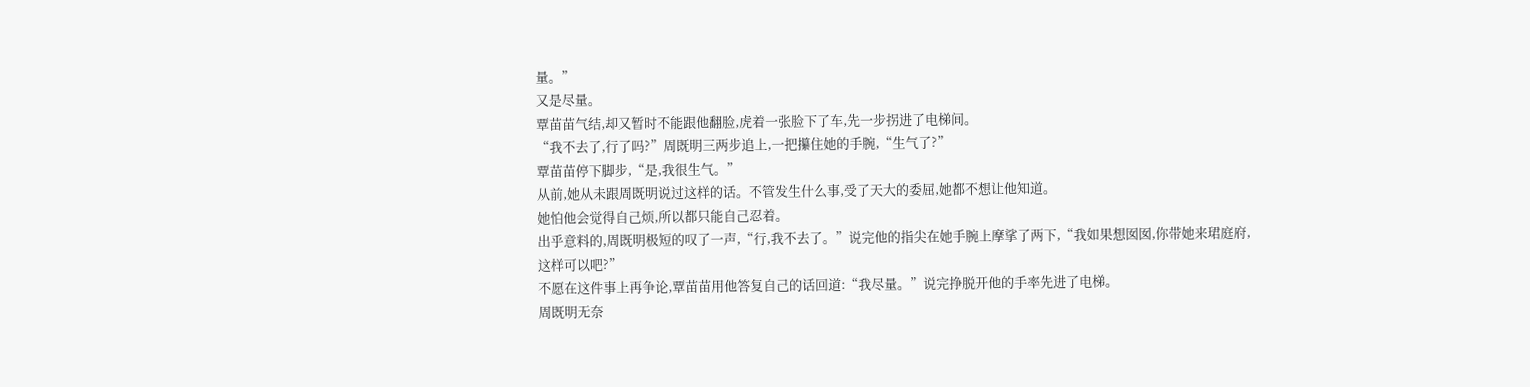量。”
又是尽量。
覃苗苗气结,却又暂时不能跟他翻脸,虎着一张脸下了车,先一步拐进了电梯间。
“我不去了,行了吗?”周既明三两步追上,一把攥住她的手腕,“生气了?”
覃苗苗停下脚步,“是,我很生气。”
从前,她从未跟周既明说过这样的话。不管发生什么事,受了天大的委屈,她都不想让他知道。
她怕他会觉得自己烦,所以都只能自己忍着。
出乎意料的,周既明极短的叹了一声,“行,我不去了。”说完他的指尖在她手腕上摩挲了两下,“我如果想囡囡,你带她来珺庭府,这样可以吧?”
不愿在这件事上再争论,覃苗苗用他答复自己的话回道:“我尽量。”说完挣脱开他的手率先进了电梯。
周既明无奈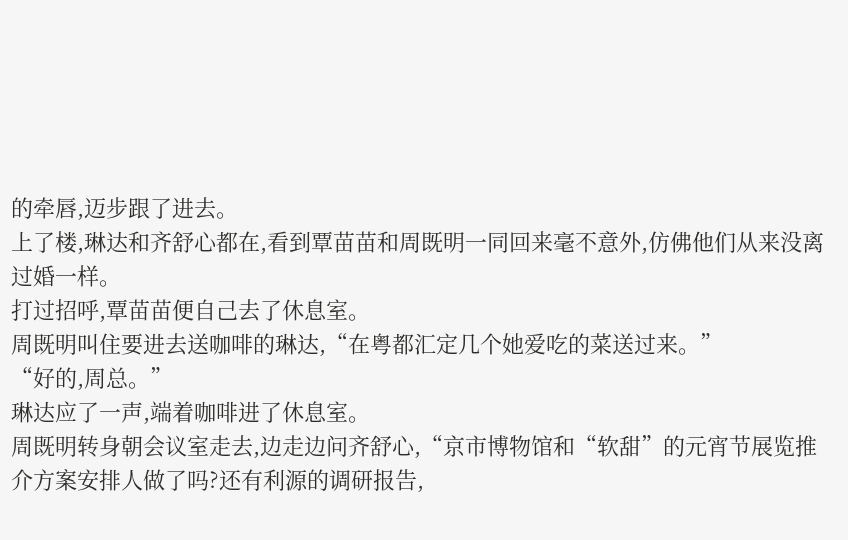的牵唇,迈步跟了进去。
上了楼,琳达和齐舒心都在,看到覃苗苗和周既明一同回来毫不意外,仿佛他们从来没离过婚一样。
打过招呼,覃苗苗便自己去了休息室。
周既明叫住要进去送咖啡的琳达,“在粤都汇定几个她爱吃的菜送过来。”
“好的,周总。”
琳达应了一声,端着咖啡进了休息室。
周既明转身朝会议室走去,边走边问齐舒心,“京市博物馆和“软甜”的元宵节展览推介方案安排人做了吗?还有利源的调研报告,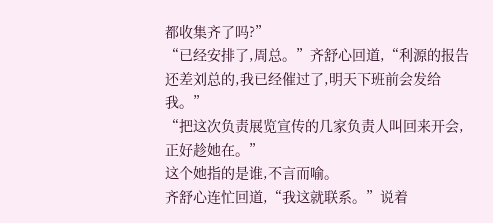都收集齐了吗?”
“已经安排了,周总。”齐舒心回道,“利源的报告还差刘总的,我已经催过了,明天下班前会发给我。”
“把这次负责展览宣传的几家负责人叫回来开会,正好趁她在。”
这个她指的是谁,不言而喻。
齐舒心连忙回道,“我这就联系。”说着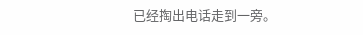已经掏出电话走到一旁。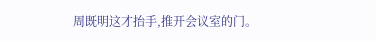周既明这才抬手,推开会议室的门。